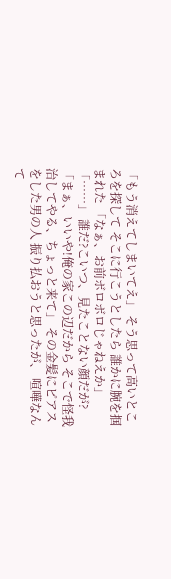「もう消えてしまいてえ」 そう思って高いところを探して そこに行こうとしたら 誰かに腕を掴まれた 「なぁ、お前ボロボロじゃねえか」 「……」 誰だ?こいつ、見たことない顔だが? 「まぁ、いいや!俺の家この辺だから そこで怪我治してやる、ちょっと来て」 その金髪にピアスをした男の人 振り払おうと思ったが、 喧嘩なんて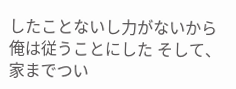したことないし力がないから 俺は従うことにした そして、家までつい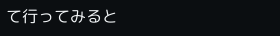て行ってみると